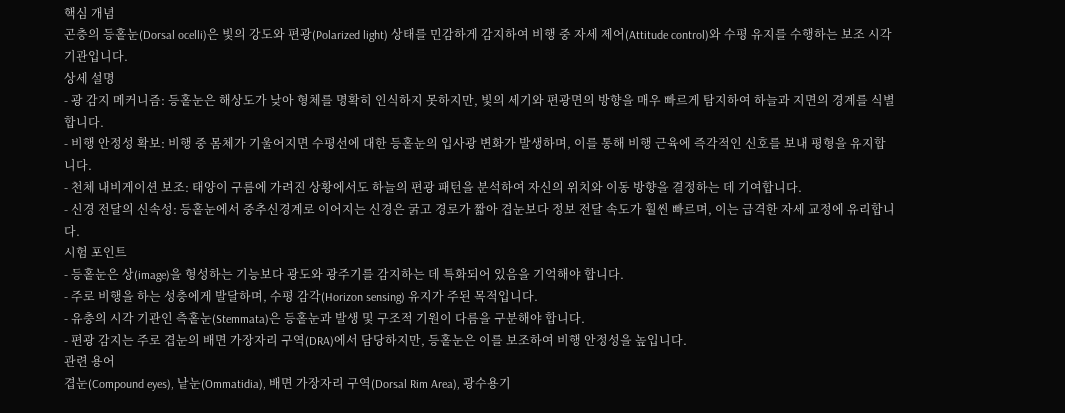핵심 개념
곤충의 등홑눈(Dorsal ocelli)은 빛의 강도와 편광(Polarized light) 상태를 민감하게 감지하여 비행 중 자세 제어(Attitude control)와 수평 유지를 수행하는 보조 시각 기관입니다.
상세 설명
- 광 감지 메커니즘: 등홑눈은 해상도가 낮아 형체를 명확히 인식하지 못하지만, 빛의 세기와 편광면의 방향을 매우 빠르게 탐지하여 하늘과 지면의 경계를 식별합니다.
- 비행 안정성 확보: 비행 중 몸체가 기울어지면 수평선에 대한 등홑눈의 입사광 변화가 발생하며, 이를 통해 비행 근육에 즉각적인 신호를 보내 평형을 유지합니다.
- 천체 내비게이션 보조: 태양이 구름에 가려진 상황에서도 하늘의 편광 패턴을 분석하여 자신의 위치와 이동 방향을 결정하는 데 기여합니다.
- 신경 전달의 신속성: 등홑눈에서 중추신경계로 이어지는 신경은 굵고 경로가 짧아 겹눈보다 정보 전달 속도가 훨씬 빠르며, 이는 급격한 자세 교정에 유리합니다.
시험 포인트
- 등홑눈은 상(image)을 형성하는 기능보다 광도와 광주기를 감지하는 데 특화되어 있음을 기억해야 합니다.
- 주로 비행을 하는 성충에게 발달하며, 수평 감각(Horizon sensing) 유지가 주된 목적입니다.
- 유충의 시각 기관인 측홑눈(Stemmata)은 등홑눈과 발생 및 구조적 기원이 다름을 구분해야 합니다.
- 편광 감지는 주로 겹눈의 배면 가장자리 구역(DRA)에서 담당하지만, 등홑눈은 이를 보조하여 비행 안정성을 높입니다.
관련 용어
겹눈(Compound eyes), 낱눈(Ommatidia), 배면 가장자리 구역(Dorsal Rim Area), 광수용기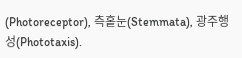(Photoreceptor), 측홑눈(Stemmata), 광주행성(Phototaxis).